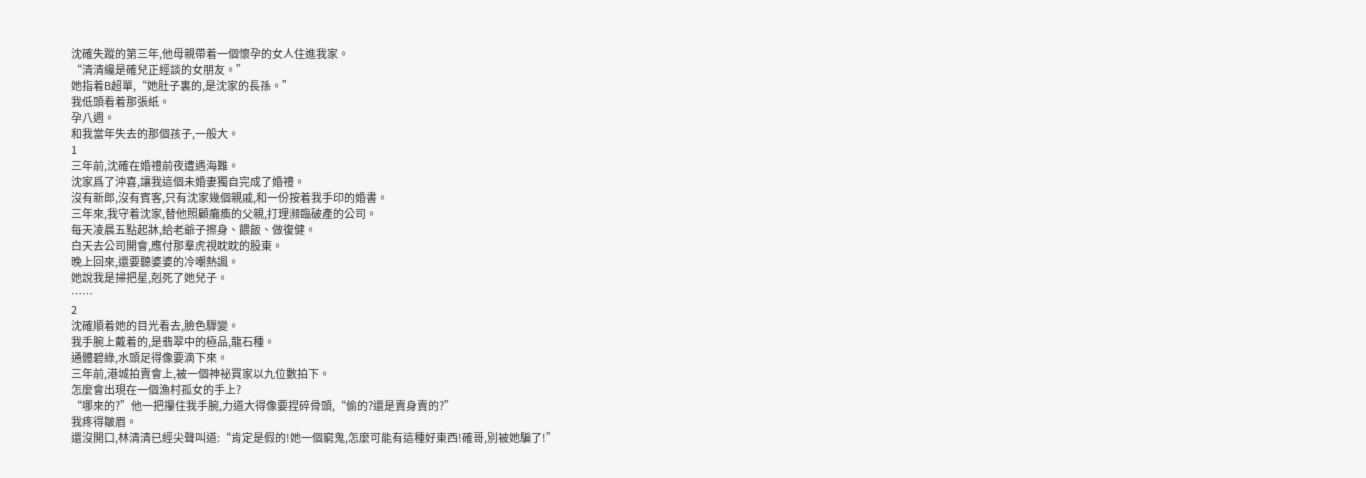沈確失蹤的第三年,他母親帶着一個懷孕的女人住進我家。
“清清纔是確兒正經談的女朋友。”
她指着B超單,“她肚子裏的,是沈家的長孫。”
我低頭看着那張紙。
孕八週。
和我當年失去的那個孩子,一般大。
1
三年前,沈確在婚禮前夜遭遇海難。
沈家爲了沖喜,讓我這個未婚妻獨自完成了婚禮。
沒有新郎,沒有賓客,只有沈家幾個親戚,和一份按着我手印的婚書。
三年來,我守着沈家,替他照顧癱瘓的父親,打理瀕臨破產的公司。
每天凌晨五點起牀,給老爺子擦身、餵飯、做復健。
白天去公司開會,應付那羣虎視眈眈的股東。
晚上回來,還要聽婆婆的冷嘲熱諷。
她說我是掃把星,剋死了她兒子。
……
2
沈確順着她的目光看去,臉色驟變。
我手腕上戴着的,是翡翠中的極品,龍石種。
通體碧綠,水頭足得像要滴下來。
三年前,港城拍賣會上,被一個神祕買家以九位數拍下。
怎麼會出現在一個漁村孤女的手上?
“哪來的?”他一把攥住我手腕,力道大得像要捏碎骨頭,“偷的?還是賣身賣的?”
我疼得皺眉。
還沒開口,林清清已經尖聲叫道:“肯定是假的!她一個窮鬼,怎麼可能有這種好東西!確哥,別被她騙了!”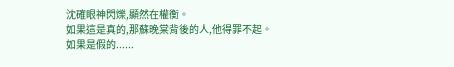沈確眼神閃爍,顯然在權衡。
如果這是真的,那蘇晚棠背後的人,他得罪不起。
如果是假的......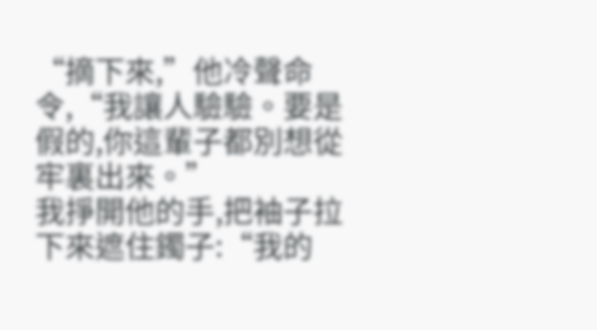“摘下來,”他冷聲命令,“我讓人驗驗。要是假的,你這輩子都別想從牢裏出來。”
我掙開他的手,把袖子拉下來遮住鐲子:“我的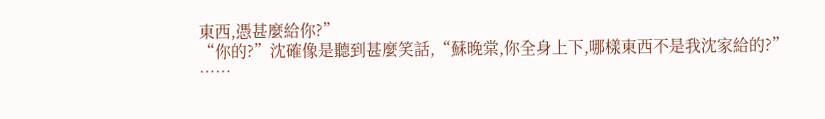東西,憑甚麼給你?”
“你的?”沈確像是聽到甚麼笑話,“蘇晚棠,你全身上下,哪樣東西不是我沈家給的?”
……